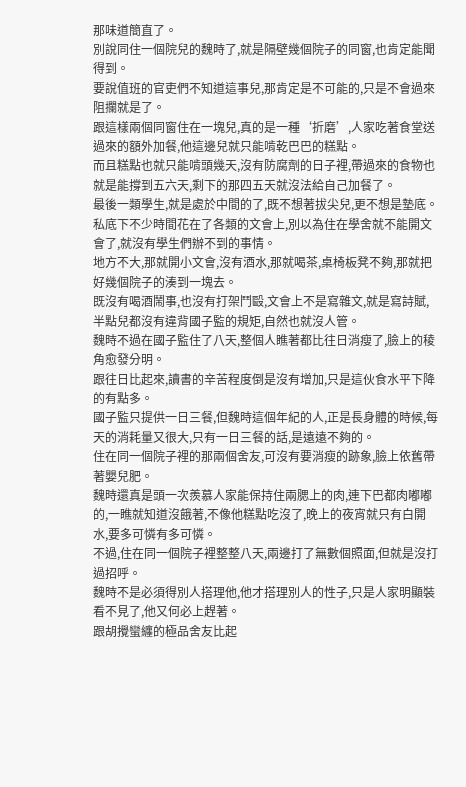那味道簡直了。
別說同住一個院兒的魏時了,就是隔壁幾個院子的同窗,也肯定能聞得到。
要說值班的官吏們不知道這事兒,那肯定是不可能的,只是不會過來阻攔就是了。
跟這樣兩個同窗住在一塊兒,真的是一種‘折磨’,人家吃著食堂送過來的額外加餐,他這邊兒就只能啃乾巴巴的糕點。
而且糕點也就只能啃頭幾天,沒有防腐劑的日子裡,帶過來的食物也就是能撐到五六天,剩下的那四五天就沒法給自己加餐了。
最後一類學生,就是處於中間的了,既不想著拔尖兒,更不想是墊底。
私底下不少時間花在了各類的文會上,別以為住在學舍就不能開文會了,就沒有學生們辦不到的事情。
地方不大,那就開小文會,沒有酒水,那就喝茶,桌椅板凳不夠,那就把好幾個院子的湊到一塊去。
既沒有喝酒鬧事,也沒有打架鬥毆,文會上不是寫雜文,就是寫詩賦,半點兒都沒有違背國子監的規矩,自然也就沒人管。
魏時不過在國子監住了八天,整個人瞧著都比往日消瘦了,臉上的稜角愈發分明。
跟往日比起來,讀書的辛苦程度倒是沒有增加,只是這伙食水平下降的有點多。
國子監只提供一日三餐,但魏時這個年紀的人,正是長身體的時候,每天的消耗量又很大,只有一日三餐的話,是遠遠不夠的。
住在同一個院子裡的那兩個舍友,可沒有要消瘦的跡象,臉上依舊帶著嬰兒肥。
魏時還真是頭一次羨慕人家能保持住兩腮上的肉,連下巴都肉嘟嘟的,一瞧就知道沒餓著,不像他糕點吃沒了,晚上的夜宵就只有白開水,要多可憐有多可憐。
不過,住在同一個院子裡整整八天,兩邊打了無數個照面,但就是沒打過招呼。
魏時不是必須得別人搭理他,他才搭理別人的性子,只是人家明顯裝看不見了,他又何必上趕著。
跟胡攪蠻纏的極品舍友比起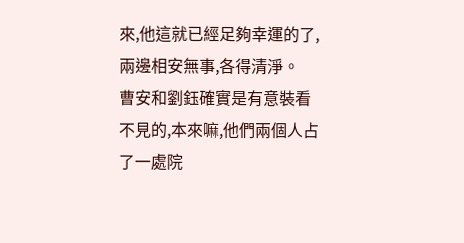來,他這就已經足夠幸運的了,兩邊相安無事,各得清淨。
曹安和劉鈺確實是有意裝看不見的,本來嘛,他們兩個人占了一處院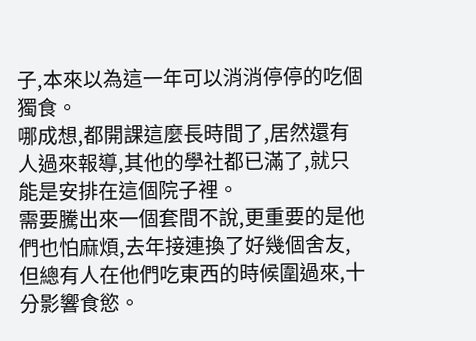子,本來以為這一年可以消消停停的吃個獨食。
哪成想,都開課這麼長時間了,居然還有人過來報導,其他的學社都已滿了,就只能是安排在這個院子裡。
需要騰出來一個套間不說,更重要的是他們也怕麻煩,去年接連換了好幾個舍友,但總有人在他們吃東西的時候圍過來,十分影響食慾。